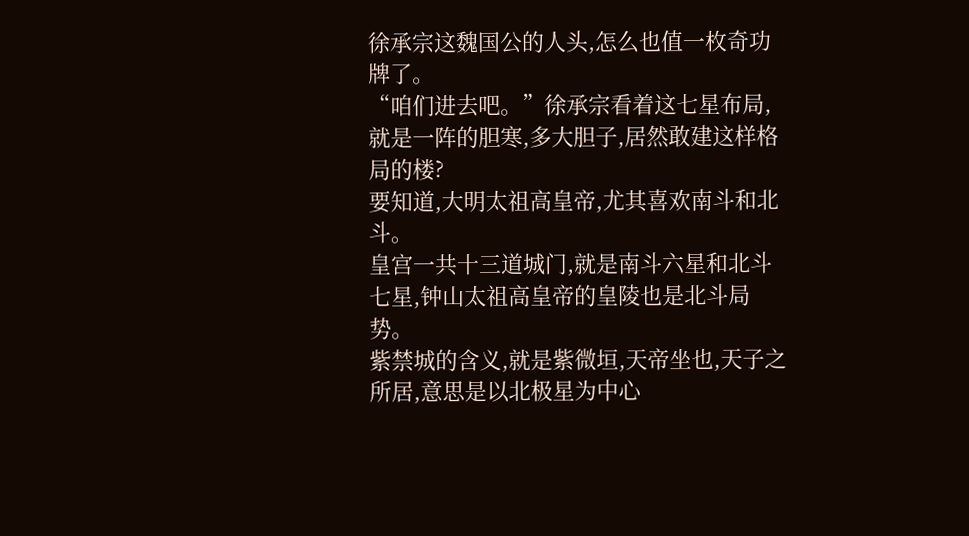徐承宗这魏国公的人头,怎么也值一枚奇功牌了。
“咱们进去吧。”徐承宗看着这七星布局,就是一阵的胆寒,多大胆子,居然敢建这样格局的楼?
要知道,大明太祖高皇帝,尤其喜欢南斗和北斗。
皇宫一共十三道城门,就是南斗六星和北斗七星,钟山太祖高皇帝的皇陵也是北斗局势。
紫禁城的含义,就是紫微垣,天帝坐也,天子之所居,意思是以北极星为中心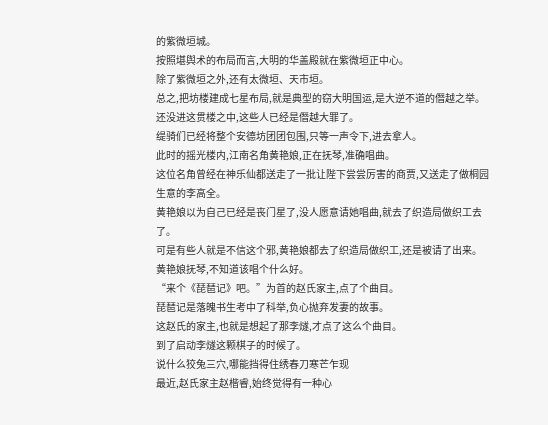的紫微垣城。
按照堪舆术的布局而言,大明的华盖殿就在紫微垣正中心。
除了紫微垣之外,还有太微垣、天市垣。
总之,把坊楼建成七星布局,就是典型的窃大明国运,是大逆不道的僭越之举。
还没进这贯楼之中,这些人已经是僭越大罪了。
缇骑们已经将整个安德坊团团包围,只等一声令下,进去拿人。
此时的摇光楼内,江南名角黄艳娘,正在抚琴,准确唱曲。
这位名角曾经在神乐仙都送走了一批让陛下尝尝厉害的商贾,又送走了做桐园生意的李高全。
黄艳娘以为自己已经是丧门星了,没人愿意请她唱曲,就去了织造局做织工去了。
可是有些人就是不信这个邪,黄艳娘都去了织造局做织工,还是被请了出来。
黄艳娘抚琴,不知道该唱个什么好。
“来个《琵琶记》吧。”为首的赵氏家主,点了个曲目。
琵琶记是落魄书生考中了科举,负心抛弃发妻的故事。
这赵氏的家主,也就是想起了那李燧,才点了这么个曲目。
到了启动李燧这颗棋子的时候了。
说什么狡兔三穴,哪能挡得住绣春刀寒芒乍现
最近,赵氏家主赵楷睿,始终觉得有一种心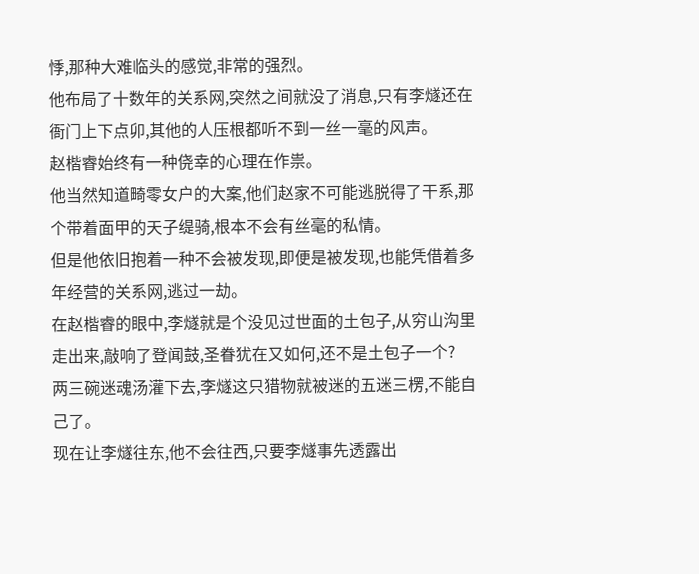悸,那种大难临头的感觉,非常的强烈。
他布局了十数年的关系网,突然之间就没了消息,只有李燧还在衙门上下点卯,其他的人压根都听不到一丝一毫的风声。
赵楷睿始终有一种侥幸的心理在作祟。
他当然知道畸零女户的大案,他们赵家不可能逃脱得了干系,那个带着面甲的天子缇骑,根本不会有丝毫的私情。
但是他依旧抱着一种不会被发现,即便是被发现,也能凭借着多年经营的关系网,逃过一劫。
在赵楷睿的眼中,李燧就是个没见过世面的土包子,从穷山沟里走出来,敲响了登闻鼓,圣眷犹在又如何,还不是土包子一个?
两三碗迷魂汤灌下去,李燧这只猎物就被迷的五迷三楞,不能自己了。
现在让李燧往东,他不会往西,只要李燧事先透露出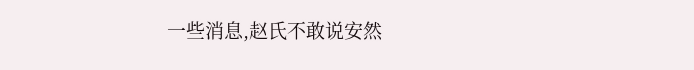一些消息,赵氏不敢说安然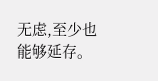无虑,至少也能够延存。